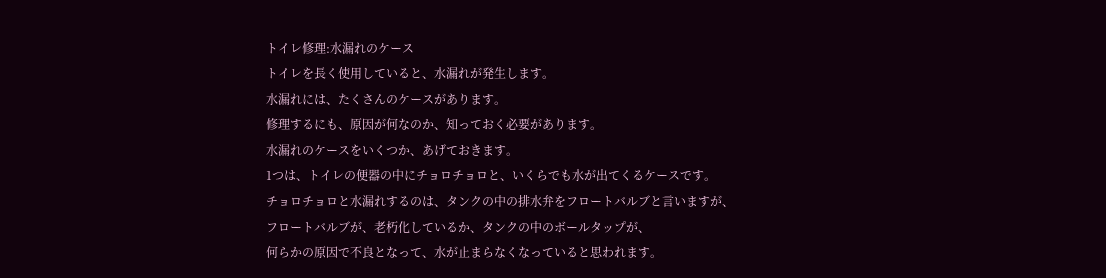トイレ修理:水漏れのケース
トイレを長く使用していると、水漏れが発生します。
水漏れには、たくさんのケースがあります。
修理するにも、原因が何なのか、知っておく必要があります。
水漏れのケースをいくつか、あげておきます。
1つは、トイレの便器の中にチョロチョロと、いくらでも水が出てくるケースです。
チョロチョロと水漏れするのは、タンクの中の排水弁をフロートバルブと言いますが、
フロートバルブが、老朽化しているか、タンクの中のボールタップが、
何らかの原因で不良となって、水が止まらなくなっていると思われます。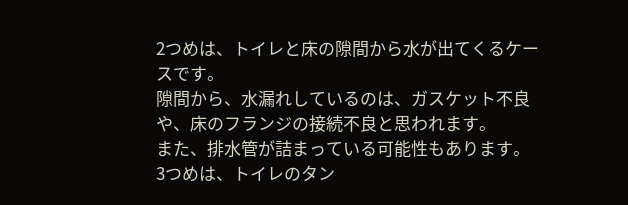2つめは、トイレと床の隙間から水が出てくるケースです。
隙間から、水漏れしているのは、ガスケット不良や、床のフランジの接続不良と思われます。
また、排水管が詰まっている可能性もあります。
3つめは、トイレのタン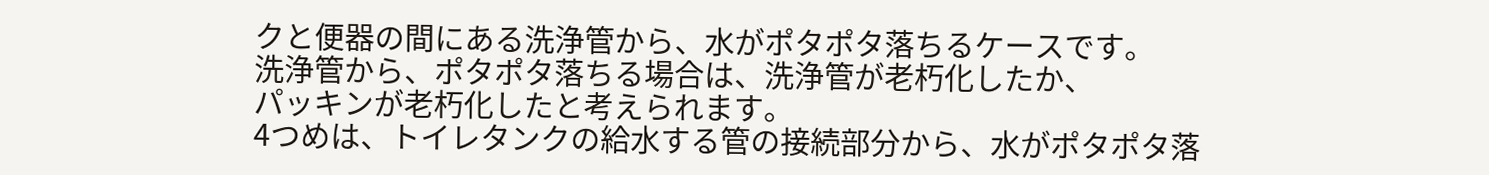クと便器の間にある洗浄管から、水がポタポタ落ちるケースです。
洗浄管から、ポタポタ落ちる場合は、洗浄管が老朽化したか、
パッキンが老朽化したと考えられます。
4つめは、トイレタンクの給水する管の接続部分から、水がポタポタ落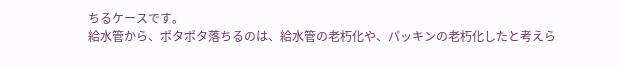ちるケースです。
給水管から、ポタポタ落ちるのは、給水管の老朽化や、パッキンの老朽化したと考えら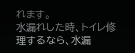れます。
水漏れした時、トイレ修理するなら、水漏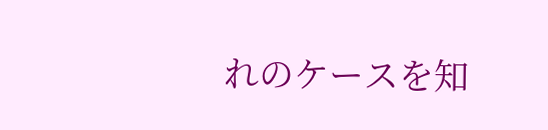れのケースを知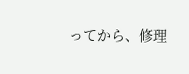ってから、修理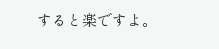すると楽ですよ。